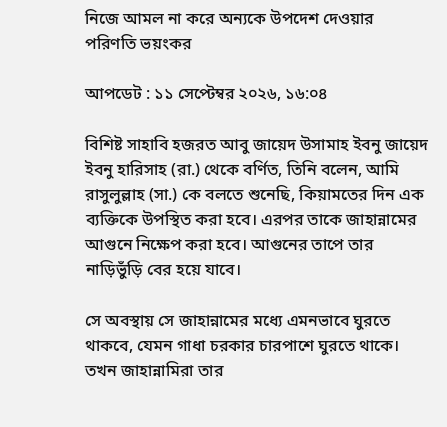নিজে আমল না করে অন্যকে উপদেশ দেওয়ার পরিণতি ভয়ংকর

আপডেট : ১১ সেপ্টেম্বর ২০২৬, ১৬:০৪

বিশিষ্ট সাহাবি হজরত আবু জায়েদ উসামাহ ইবনু জায়েদ ইবনু হারিসাহ (রা.) থেকে বর্ণিত, তিনি বলেন, আমি রাসুলুল্লাহ (সা.) কে বলতে শুনেছি, কিয়ামতের দিন এক ব্যক্তিকে উপস্থিত করা হবে। এরপর তাকে জাহান্নামের আগুনে নিক্ষেপ করা হবে। আগুনের তাপে তার নাড়িভুঁড়ি বের হয়ে যাবে।

সে অবস্থায় সে জাহান্নামের মধ্যে এমনভাবে ঘুরতে থাকবে, যেমন গাধা চরকার চারপাশে ঘুরতে থাকে। তখন জাহান্নামিরা তার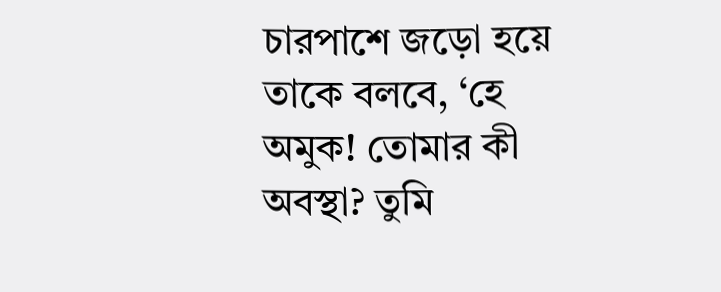চারপাশে জড়ো হয়ে তাকে বলবে, ‘হে অমুক! তোমার কী অবস্থা? তুমি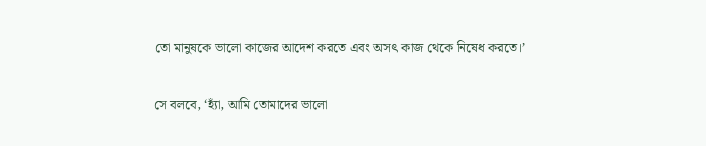তো মানুষকে ভালো কাজের আদেশ করতে এবং অসৎ কাজ থেকে নিষেধ করতে।’

সে বলবে, ‘হ্যাঁ, আমি তোমাদের ভালো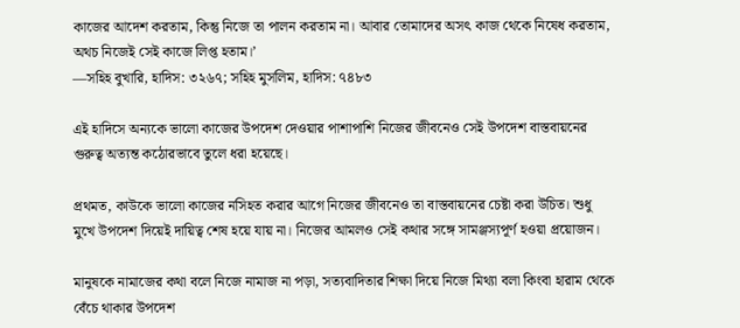কাজের আদেশ করতাম, কিন্তু নিজে তা পালন করতাম না। আবার তোমাদের অসৎ কাজ থেকে নিষেধ করতাম, অথচ নিজেই সেই কাজে লিপ্ত হতাম।’
—সহিহ বুখারি, হাদিস: ৩২৬৭; সহিহ মুসলিম, হাদিস: ৭৪৮৩

এই হাদিসে অন্যকে ভালো কাজের উপদেশ দেওয়ার পাশাপাশি নিজের জীবনেও সেই উপদেশ বাস্তবায়নের গুরুত্ব অত্যন্ত কঠোরভাবে তুলে ধরা হয়েছে।

প্রথমত, কাউকে ভালো কাজের নসিহত করার আগে নিজের জীবনেও তা বাস্তবায়নের চেষ্টা করা উচিত। শুধু মুখে উপদেশ দিয়েই দায়িত্ব শেষ হয়ে যায় না। নিজের আমলও সেই কথার সঙ্গে সামঞ্জস্যপূর্ণ হওয়া প্রয়োজন।

মানুষকে নামাজের কথা বলে নিজে নামাজ না পড়া, সত্যবাদিতার শিক্ষা দিয়ে নিজে মিথ্যা বলা কিংবা হারাম থেকে বেঁচে থাকার উপদেশ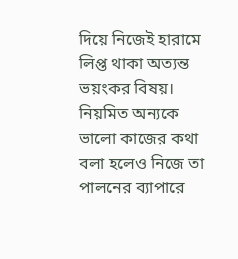দিয়ে নিজেই হারামে লিপ্ত থাকা অত্যন্ত ভয়ংকর বিষয়। নিয়মিত অন্যকে ভালো কাজের কথা বলা হলেও নিজে তা পালনের ব্যাপারে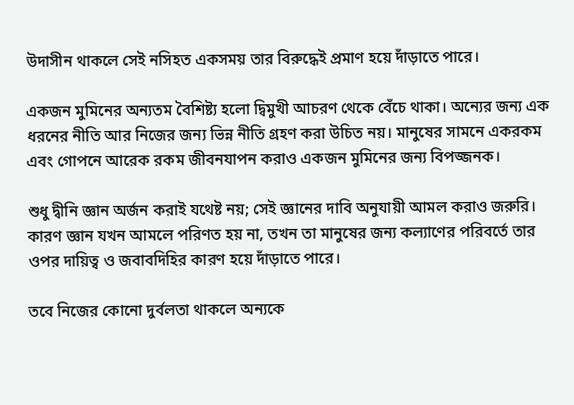উদাসীন থাকলে সেই নসিহত একসময় তার বিরুদ্ধেই প্রমাণ হয়ে দাঁড়াতে পারে।

একজন মুমিনের অন্যতম বৈশিষ্ট্য হলো দ্বিমুখী আচরণ থেকে বেঁচে থাকা। অন্যের জন্য এক ধরনের নীতি আর নিজের জন্য ভিন্ন নীতি গ্রহণ করা উচিত নয়। মানুষের সামনে একরকম এবং গোপনে আরেক রকম জীবনযাপন করাও একজন মুমিনের জন্য বিপজ্জনক।

শুধু দ্বীনি জ্ঞান অর্জন করাই যথেষ্ট নয়; সেই জ্ঞানের দাবি অনুযায়ী আমল করাও জরুরি। কারণ জ্ঞান যখন আমলে পরিণত হয় না, তখন তা মানুষের জন্য কল্যাণের পরিবর্তে তার ওপর দায়িত্ব ও জবাবদিহির কারণ হয়ে দাঁড়াতে পারে।

তবে নিজের কোনো দুর্বলতা থাকলে অন্যকে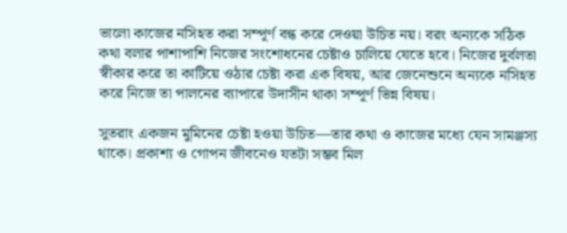ভালো কাজের নসিহত করা সম্পূর্ণ বন্ধ করে দেওয়া উচিত নয়। বরং অন্যকে সঠিক কথা বলার পাশাপাশি নিজের সংশোধনের চেষ্টাও চালিয়ে যেতে হবে। নিজের দুর্বলতা স্বীকার করে তা কাটিয়ে ওঠার চেষ্টা করা এক বিষয়, আর জেনেশুনে অন্যকে নসিহত করে নিজে তা পালনের ব্যাপারে উদাসীন থাকা সম্পূর্ণ ভিন্ন বিষয়।

সুতরাং একজন মুমিনের চেষ্টা হওয়া উচিত—তার কথা ও কাজের মধ্যে যেন সামঞ্জস্য থাকে। প্রকাশ্য ও গোপন জীবনেও যতটা সম্ভব মিল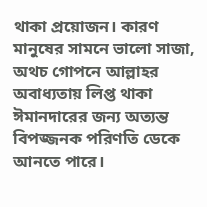থাকা প্রয়োজন। কারণ মানুষের সামনে ভালো সাজা, অথচ গোপনে আল্লাহর অবাধ্যতায় লিপ্ত থাকা ঈমানদারের জন্য অত্যন্ত বিপজ্জনক পরিণতি ডেকে আনতে পারে।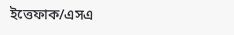ইত্তেফাক/এসএ